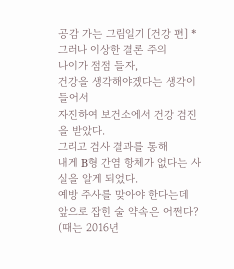공감 가는 그림일기 [건강 편] *그러나 이상한 결론 주의
나이가 점점 들자,
건강을 생각해야겠다는 생각이 들어서
자진하여 보건소에서 건강 검진을 받았다.
그리고 검사 결과를 통해
내게 B형 간염 항체가 없다는 사실을 알게 되었다.
예방 주사를 맞아야 한다는데
앞으로 잡힌 술 약속은 어쩐다? (때는 2016년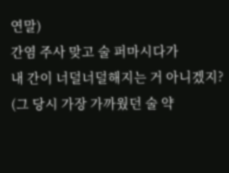연말)
간염 주사 맞고 술 퍼마시다가
내 간이 너덜너덜해지는 거 아니겠지?
(그 당시 가장 가까웠던 술 약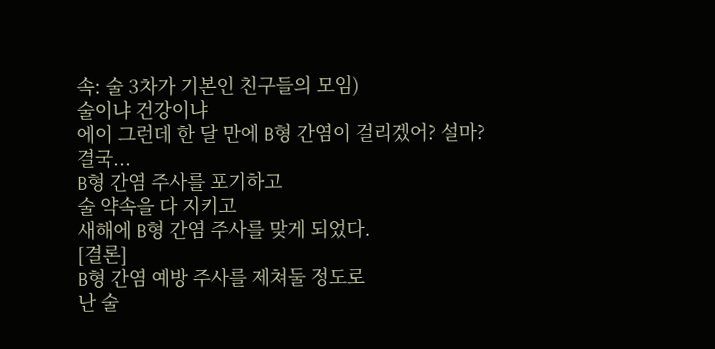속: 술 3차가 기본인 친구들의 모임)
술이냐 건강이냐
에이 그런데 한 달 만에 B형 간염이 걸리겠어? 설마?
결국...
B형 간염 주사를 포기하고
술 약속을 다 지키고
새해에 B형 간염 주사를 맞게 되었다.
[결론]
B형 간염 예방 주사를 제쳐둘 정도로
난 술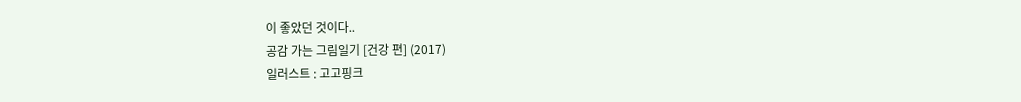이 좋았던 것이다..
공감 가는 그림일기 [건강 편] (2017)
일러스트 : 고고핑크